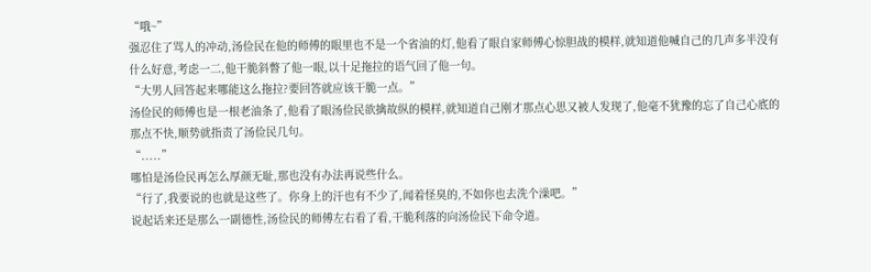“哦~”
强忍住了骂人的冲动,汤俭民在他的师傅的眼里也不是一个省油的灯,他看了眼自家师傅心惊胆战的模样,就知道他喊自己的几声多半没有什么好意,考虑一二,他干脆斜瞥了他一眼,以十足拖拉的语气回了他一句。
“大男人回答起来哪能这么拖拉?要回答就应该干脆一点。”
汤俭民的师傅也是一根老油条了,他看了眼汤俭民欲擒故纵的模样,就知道自己刚才那点心思又被人发现了,他毫不犹豫的忘了自己心底的那点不快,顺势就指责了汤俭民几句。
“.....”
哪怕是汤俭民再怎么厚颜无耻,那也没有办法再说些什么。
“行了,我要说的也就是这些了。你身上的汗也有不少了,闻着怪臭的,不如你也去洗个澡吧。”
说起话来还是那么一副德性,汤俭民的师傅左右看了看,干脆利落的向汤俭民下命令道。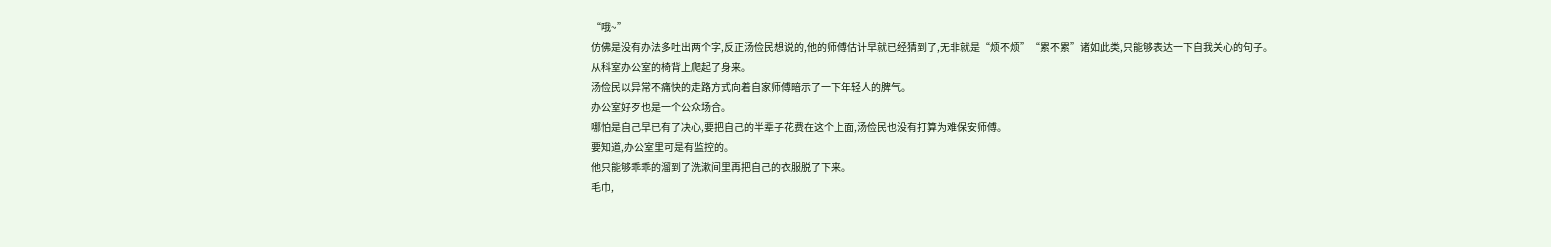“哦~”
仿佛是没有办法多吐出两个字,反正汤俭民想说的,他的师傅估计早就已经猜到了,无非就是“烦不烦”“累不累”诸如此类,只能够表达一下自我关心的句子。
从科室办公室的椅背上爬起了身来。
汤俭民以异常不痛快的走路方式向着自家师傅暗示了一下年轻人的脾气。
办公室好歹也是一个公众场合。
哪怕是自己早已有了决心,要把自己的半辈子花费在这个上面,汤俭民也没有打算为难保安师傅。
要知道,办公室里可是有监控的。
他只能够乖乖的溜到了洗漱间里再把自己的衣服脱了下来。
毛巾,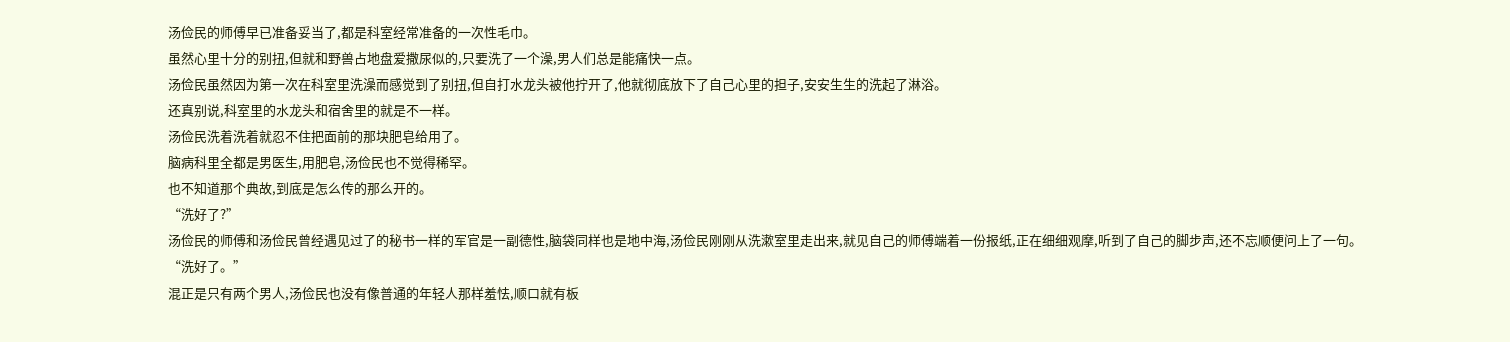汤俭民的师傅早已准备妥当了,都是科室经常准备的一次性毛巾。
虽然心里十分的别扭,但就和野兽占地盘爱撒尿似的,只要洗了一个澡,男人们总是能痛快一点。
汤俭民虽然因为第一次在科室里洗澡而感觉到了别扭,但自打水龙头被他拧开了,他就彻底放下了自己心里的担子,安安生生的洗起了淋浴。
还真别说,科室里的水龙头和宿舍里的就是不一样。
汤俭民洗着洗着就忍不住把面前的那块肥皂给用了。
脑病科里全都是男医生,用肥皂,汤俭民也不觉得稀罕。
也不知道那个典故,到底是怎么传的那么开的。
“洗好了?”
汤俭民的师傅和汤俭民曾经遇见过了的秘书一样的军官是一副德性,脑袋同样也是地中海,汤俭民刚刚从洗漱室里走出来,就见自己的师傅端着一份报纸,正在细细观摩,听到了自己的脚步声,还不忘顺便问上了一句。
“洗好了。”
混正是只有两个男人,汤俭民也没有像普通的年轻人那样羞怯,顺口就有板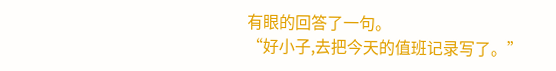有眼的回答了一句。
“好小子,去把今天的值班记录写了。”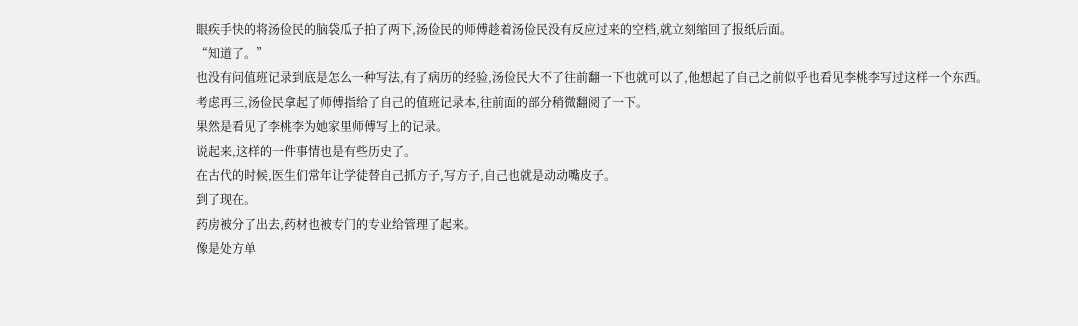眼疾手快的将汤俭民的脑袋瓜子拍了两下,汤俭民的师傅趁着汤俭民没有反应过来的空档,就立刻缩回了报纸后面。
“知道了。”
也没有问值班记录到底是怎么一种写法,有了病历的经验,汤俭民大不了往前翻一下也就可以了,他想起了自己之前似乎也看见李桃李写过这样一个东西。
考虑再三,汤俭民拿起了师傅指给了自己的值班记录本,往前面的部分稍微翻阅了一下。
果然是看见了李桃李为她家里师傅写上的记录。
说起来,这样的一件事情也是有些历史了。
在古代的时候,医生们常年让学徒替自己抓方子,写方子,自己也就是动动嘴皮子。
到了现在。
药房被分了出去,药材也被专门的专业给管理了起来。
像是处方单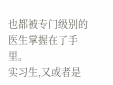也都被专门级别的医生掌握在了手里。
实习生,又或者是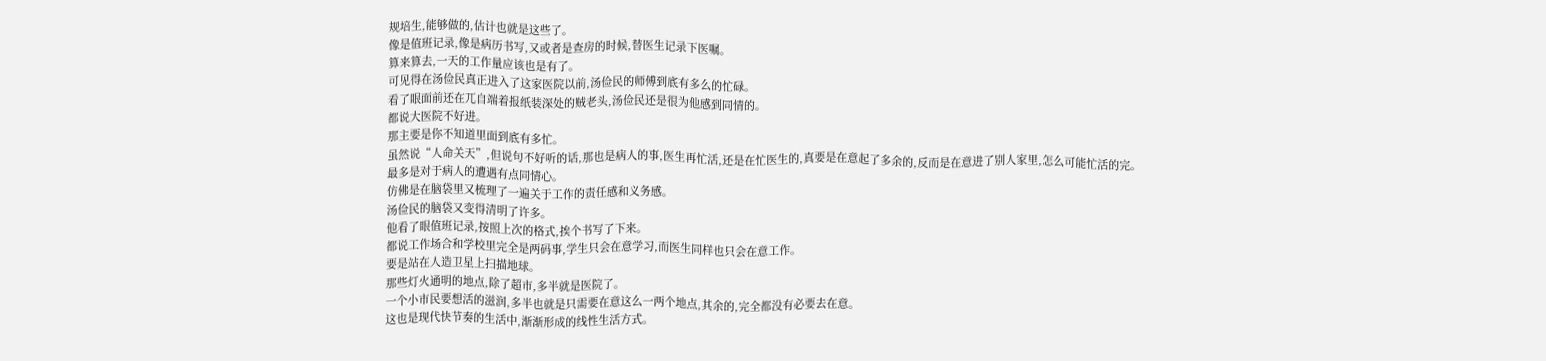规培生,能够做的,估计也就是这些了。
像是值班记录,像是病历书写,又或者是查房的时候,替医生记录下医嘱。
算来算去,一天的工作量应该也是有了。
可见得在汤俭民真正进入了这家医院以前,汤俭民的师傅到底有多么的忙碌。
看了眼面前还在兀自端着报纸装深处的贼老头,汤俭民还是很为他感到同情的。
都说大医院不好进。
那主要是你不知道里面到底有多忙。
虽然说“人命关天”,但说句不好听的话,那也是病人的事,医生再忙活,还是在忙医生的,真要是在意起了多余的,反而是在意进了别人家里,怎么可能忙活的完。
最多是对于病人的遭遇有点同情心。
仿佛是在脑袋里又梳理了一遍关于工作的责任感和义务感。
汤俭民的脑袋又变得清明了许多。
他看了眼值班记录,按照上次的格式,挨个书写了下来。
都说工作场合和学校里完全是两码事,学生只会在意学习,而医生同样也只会在意工作。
要是站在人造卫星上扫描地球。
那些灯火通明的地点,除了超市,多半就是医院了。
一个小市民要想活的滋润,多半也就是只需要在意这么一两个地点,其余的,完全都没有必要去在意。
这也是现代快节奏的生活中,渐渐形成的线性生活方式。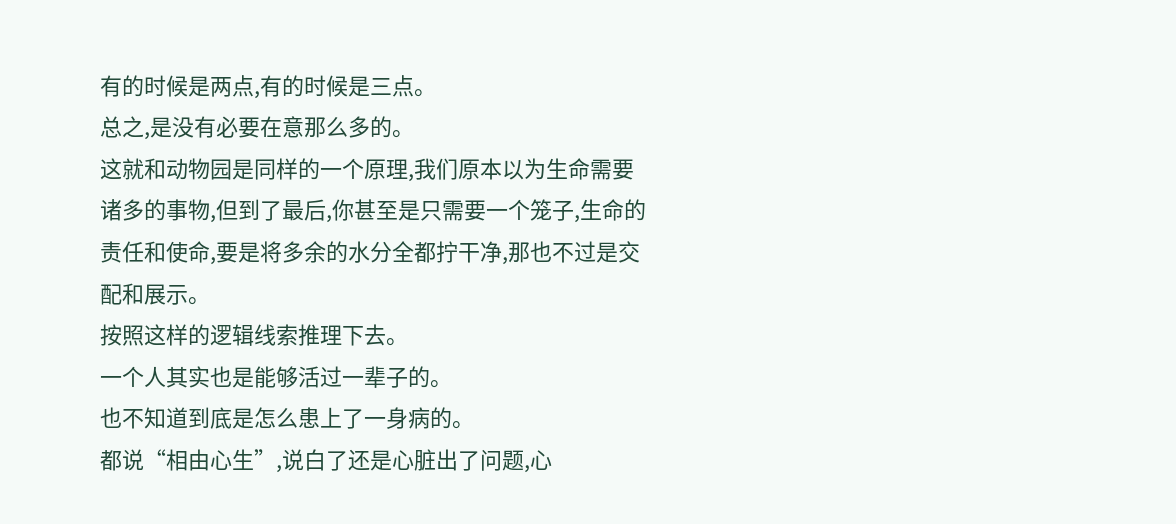有的时候是两点,有的时候是三点。
总之,是没有必要在意那么多的。
这就和动物园是同样的一个原理,我们原本以为生命需要诸多的事物,但到了最后,你甚至是只需要一个笼子,生命的责任和使命,要是将多余的水分全都拧干净,那也不过是交配和展示。
按照这样的逻辑线索推理下去。
一个人其实也是能够活过一辈子的。
也不知道到底是怎么患上了一身病的。
都说“相由心生”,说白了还是心脏出了问题,心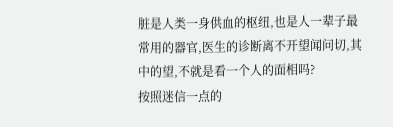脏是人类一身供血的枢纽,也是人一辈子最常用的器官,医生的诊断离不开望闻问切,其中的望,不就是看一个人的面相吗?
按照迷信一点的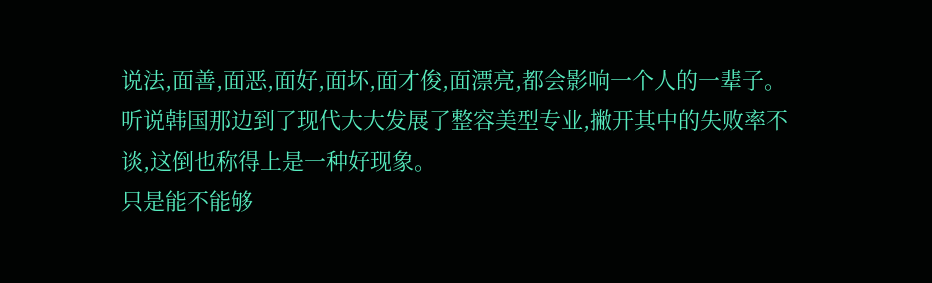说法,面善,面恶,面好,面坏,面才俊,面漂亮,都会影响一个人的一辈子。
听说韩国那边到了现代大大发展了整容美型专业,撇开其中的失败率不谈,这倒也称得上是一种好现象。
只是能不能够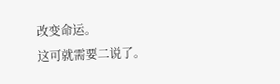改变命运。
这可就需要二说了。